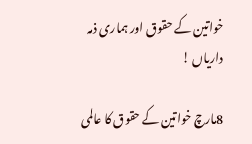خواتین کے حقوق اور ہماری ذمہ داریاں !

8مارچ خواتین کے حقوق کا عالمی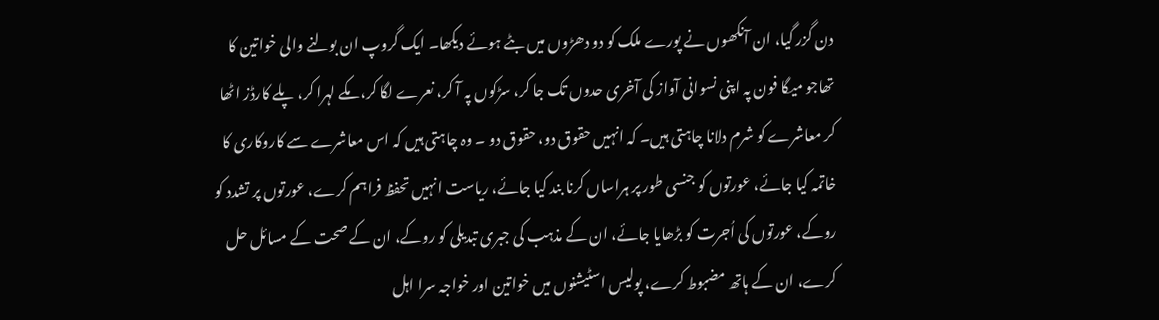دن گزر گیا، ان آنکھوں نے پورے ملک کو دو دھڑوں میں بٹے ہوئے دیکھا۔ ایک گروپ ان بولنے والی خواتین کا تھاجو میگا فون پہ اپنی نسوانی آواز کی آخری حدوں تک جا کر، سڑکوں پہ آ کر، نعرے لگا کر، مکے لہرا کر، پلے کارڈز اٹھا کر معاشرے کو شرم دلانا چاہتی ہیں۔ کہ انہیں حقوق دو، حقوق دو ۔ وہ چاہتی ہیں کہ اس معاشرے سے کاروکاری کا خاتمہ کیا جائے، عورتوں کو جنسی طور پر ہراساں کرنا بند کیا جائے، ریاست انہیں تحفظ فراہم کرے، عورتوں پر تشدد کو روکے، عورتوں کی اُجرت کو بڑھایا جائے، ان کے مذہب کی جبری تبدیلی کو روکے، ان کے صحت کے مسائل حل کرے، ان کے ہاتھ مضبوط کرے، پولیس اسٹیشنوں میں خواتین اور خواجہ سرا اہل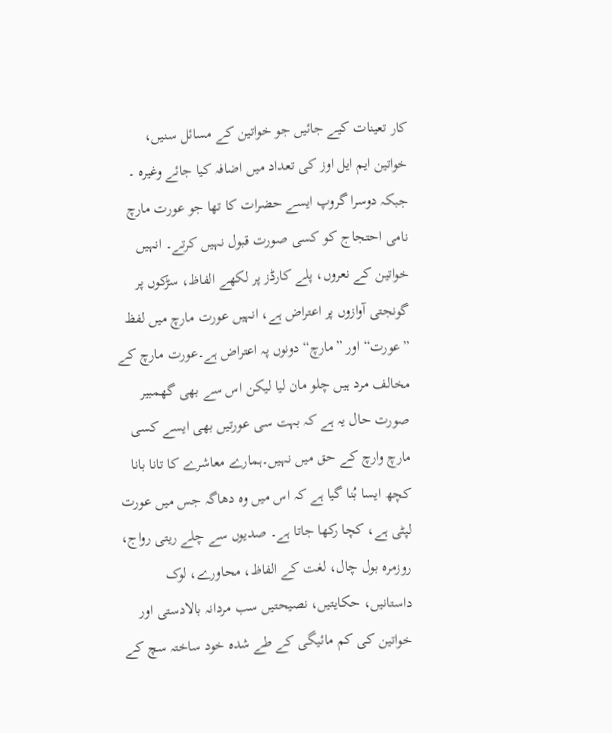کار تعینات کیے جائیں جو خواتین کے مسائل سنیں، خواتین ایم ایل اوز کی تعداد میں اضافہ کیا جائے وغیرہ ۔ جبکہ دوسرا گروپ ایسے حضرات کا تھا جو عورت مارچ نامی احتجاج کو کسی صورت قبول نہیں کرتے۔ انہیں خواتین کے نعروں، پلے کارڈز پر لکھے الفاظ، سڑکوں پر گونجتی آوازوں پر اعتراض ہے، انہیں عورت مارچ میں لفظ ”عورت“ اور ”مارچ“ دونوں پہ اعتراض ہے۔عورت مارچ کے مخالف مرد ہیں چلو مان لیا لیکن اس سے بھی گھمبیر صورت حال یہ ہے کہ بہت سی عورتیں بھی ایسے کسی مارچ وارچ کے حق میں نہیں۔ہمارے معاشرے کا تانا بانا کچھ ایسا بُنا گیا ہے کہ اس میں وہ دھاگہ جس میں عورت لپٹی ہے، کچا رکھا جاتا ہے۔ صدیوں سے چلے ریتی رواج، روزمرہ بول چال، لغت کے الفاظ، محاورے، لوک داستانیں، حکایتیں، نصیحتیں سب مردانہ بالادستی اور خواتین کی کم مائیگی کے طے شدہ خود ساختہ سچ کے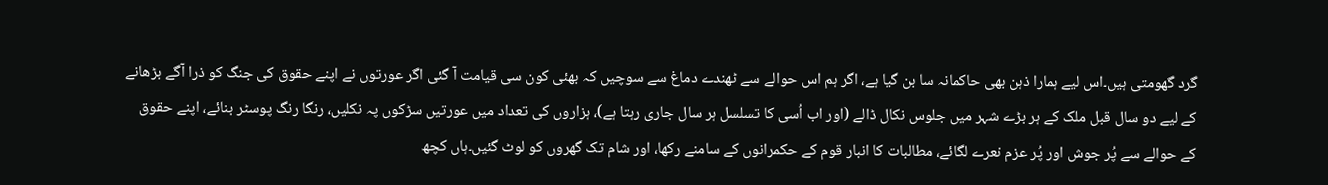گرد گھومتی ہیں۔اس لیے ہمارا ذہن بھی حاکمانہ سا بن گیا ہے، اگر ہم اس حوالے سے ٹھندے دماغ سے سوچیں کہ بھئی کون سی قیامت آ گئی اگر عورتوں نے اپنے حقوق کی جنگ کو ذرا آگے بڑھانے کے لیے دو سال قبل ملک کے ہر بڑے شہر میں جلوس نکال ڈالے (اور اب اُسی کا تسلسل ہر سال جاری رہتا ہے)، ہزاروں کی تعداد میں عورتیں سڑکوں پہ نکلیں، رنگا رنگ پوسٹر بنائے، اپنے حقوق کے حوالے سے پُر جوش اور پُر عزم نعرے لگائے، مطالبات کا انبار قوم کے حکمرانوں کے سامنے رکھا، اور شام تک گھروں کو لوٹ گئیں۔ہاں کچھ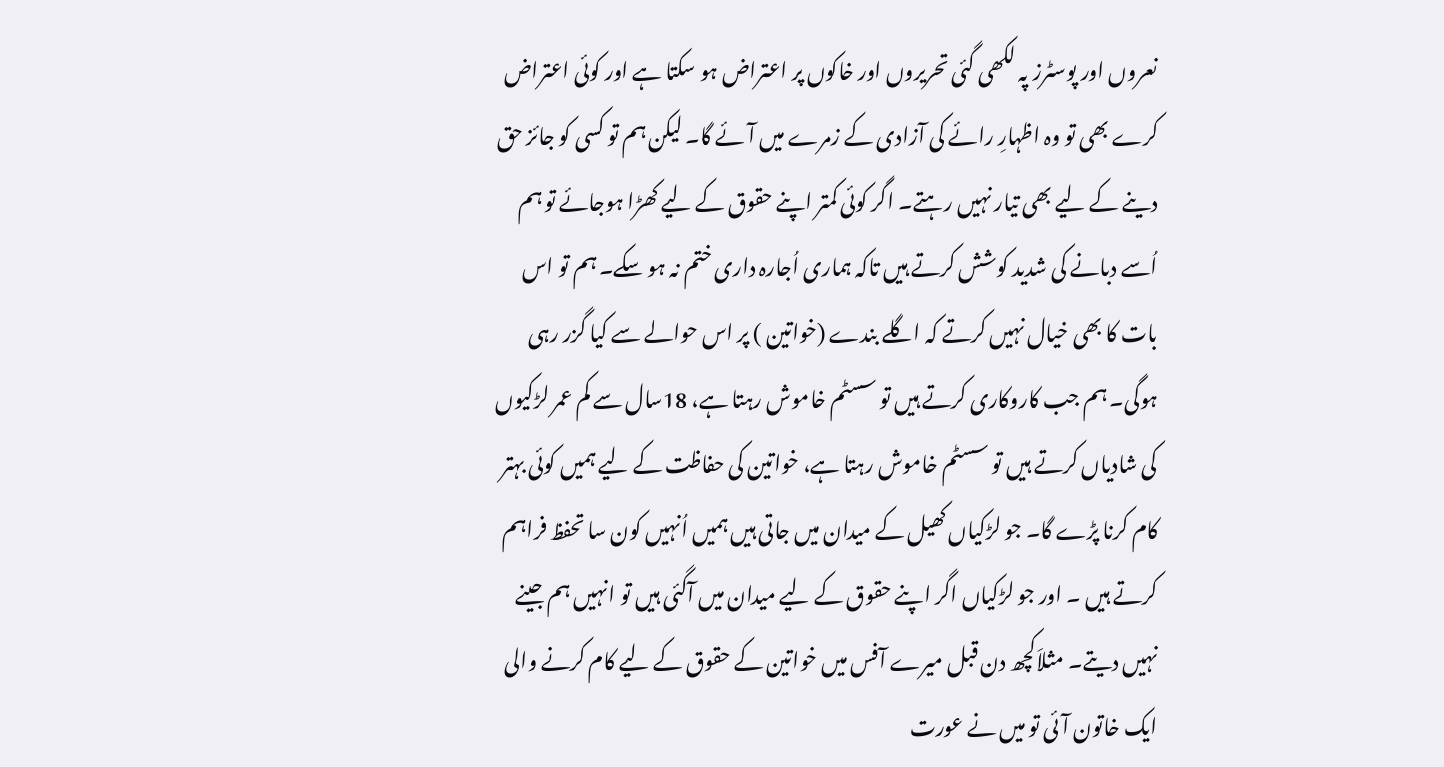نعروں اور پوسٹرز پہ لکھی گئی تحریروں اور خاکوں پر اعتراض ہو سکتا ہے اور کوئی اعتراض کرے بھی تو وہ اظہارِ رائے کی آزادی کے زمرے میں آئے گا۔ لیکن ہم تو کسی کو جائز حق دینے کے لیے بھی تیار نہیں رہتے۔ اگر کوئی کمتر اپنے حقوق کے لیے کھڑا ہوجائے تو ہم اُسے دبانے کی شدید کوشش کرتے ہیں تاکہ ہماری اُجارہ داری ختم نہ ہو سکے۔ ہم تو اس بات کا بھی خیال نہیں کرتے کہ اگلے بندے (خواتین ) پر اس حوالے سے کیا گزر رہی ہوگی۔ ہم جب کاروکاری کرتے ہیں تو سسٹم خاموش رہتا ہے، 18سال سے کم عمر لڑکیوں کی شادیاں کرتے ہیں تو سسٹم خاموش رہتا ہے، خواتین کی حفاظت کے لیے ہمیں کوئی بہتر کام کرنا پڑے گا۔ جو لڑکیاں کھیل کے میدان میں جاتی ہیں ہمیں اُنہیں کون سا تحفظ فراہم کرتے ہیں ۔ اور جو لڑکیاں اگر اپنے حقوق کے لیے میدان میں آگئی ہیں تو انہیں ہم جینے نہیں دیتے۔ مثلاَکچھ دن قبل میرے آفس میں خواتین کے حقوق کے لیے کام کرنے والی ایک خاتون آئی تو میں نے عورت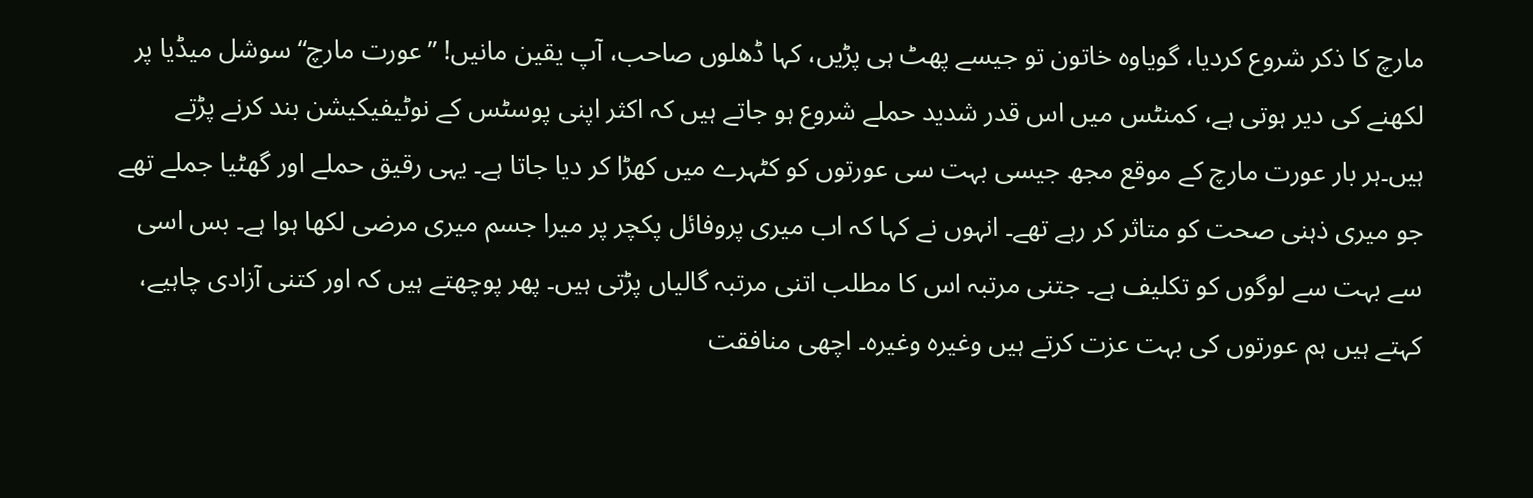مارچ کا ذکر شروع کردیا، گویاوہ خاتون تو جیسے پھٹ ہی پڑیں، کہا ڈھلوں صاحب، آپ یقین مانیں! ”عورت مارچ“ سوشل میڈیا پر لکھنے کی دیر ہوتی ہے، کمنٹس میں اس قدر شدید حملے شروع ہو جاتے ہیں کہ اکثر اپنی پوسٹس کے نوٹیفیکیشن بند کرنے پڑتے ہیں۔ہر بار عورت مارچ کے موقع مجھ جیسی بہت سی عورتوں کو کٹہرے میں کھڑا کر دیا جاتا ہے۔ یہی رقیق حملے اور گھٹیا جملے تھے جو میری ذہنی صحت کو متاثر کر رہے تھے۔ انہوں نے کہا کہ اب میری پروفائل پکچر پر میرا جسم میری مرضی لکھا ہوا ہے۔ بس اسی سے بہت سے لوگوں کو تکلیف ہے۔ جتنی مرتبہ اس کا مطلب اتنی مرتبہ گالیاں پڑتی ہیں۔ پھر پوچھتے ہیں کہ اور کتنی آزادی چاہیے، کہتے ہیں ہم عورتوں کی بہت عزت کرتے ہیں وغیرہ وغیرہ۔ اچھی منافقت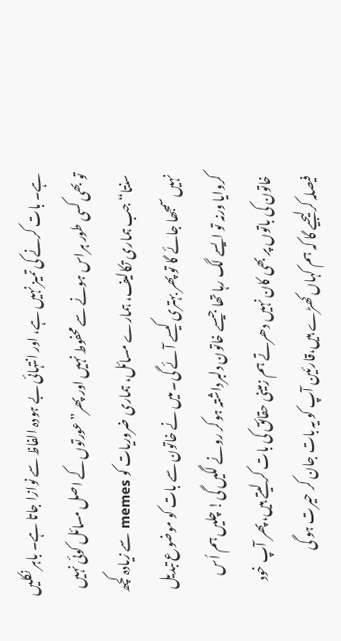ہے۔ بات کرنے کی تمیز نہیں ہے، اور انتہائی بے ہودہ الفاظ سے نوازا جاتا ہے۔ باہر نکلیں تو بھی کسی طور ہراس ہونے سے محفوط نہیں اور پھر”عورتوں کے اصل مسائل کوئی نہیں سنتا“ جب ہماری تکالیف، ہمارے مسائل، ہماری ضروریات کو memes سے زیادہ کچھ نہیں سمجھا جائے گا تو پھر بہتری کیسے آئے گی۔ میں نے خاتون سے بات کو موضوع تبدیل کروایا ورنہ تو ایسے لگ رہا تھا جیسے خاتون دلبرداشتہ ہوکر رونے لگیں گی! چلیں ہم اُس خاتون کی باتوں پر بھی کان نہیں دھرتے ہم زمینی حقائق کی بات کر لیتے ہیں، پھر آپ خود فیصلہ کرلیجیے گا کہ ہم کہاں کھڑے ہیں،قارئین آپ کو یہ بات جان کر حیرت ہو گی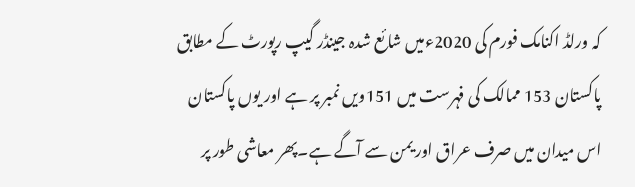کہ ورلڈ اکنامک فورم کی 2020ءمیں شائع شدہ جینڈر گیپ رپورٹ کے مطابق پاکستان 153 ممالک کی فہرست میں 151ویں نمبر پر ہے اور یوں پاکستان اس میدان میں صرف عراق اور یمن سے آگے ہے۔پھر معاشی طور پر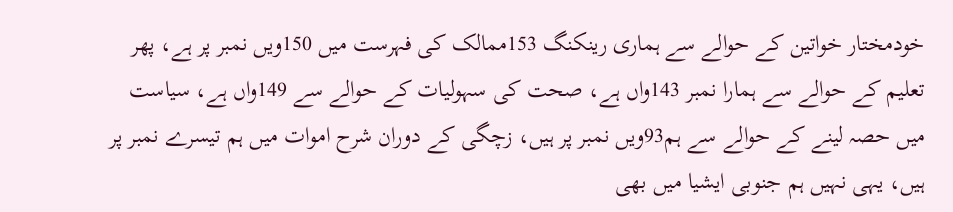خودمختار خواتین کے حوالے سے ہماری رینکنگ 153ممالک کی فہرست میں 150ویں نمبر پر ہے، پھر تعلیم کے حوالے سے ہمارا نمبر 143واں ہے، صحت کی سہولیات کے حوالے سے 149واں ہے، سیاست میں حصہ لینے کے حوالے سے ہم93ویں نمبر پر ہیں، زچگی کے دوران شرح اموات میں ہم تیسرے نمبر پر ہیں، یہی نہیں ہم جنوبی ایشیا میں بھی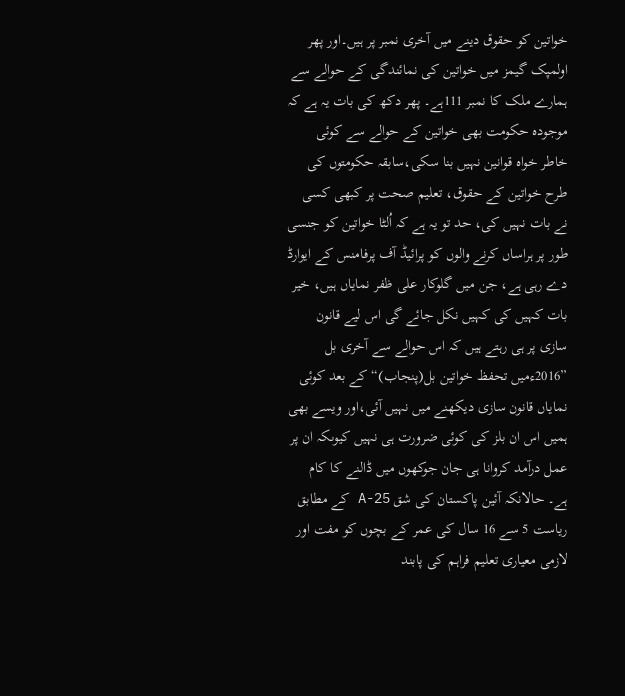خواتین کو حقوق دینے میں آخری نمبر پر ہیں۔اور پھر اولمپک گیمز میں خواتین کی نمائندگی کے حوالے سے ہمارے ملک کا نمبر 111ہے۔ پھر دکھ کی بات یہ ہے کہ موجودہ حکومت بھی خواتین کے حوالے سے کوئی خاطر خواہ قوانین نہیں بنا سکی،سابقہ حکومتوں کی طرح خواتین کے حقوق، تعلیم صحت پر کبھی کسی نے بات نہیں کی، حد تو یہ ہے کہ اُلٹا خواتین کو جنسی طور پر ہراساں کرنے والوں کو پرائیڈ آف پرفامنس کے ایوارڈ دے رہی ہے، جن میں گلوکار علی ظفر نمایاں ہیں، خیر بات کہیں کی کہیں نکل جائے گی اس لیے قانون سازی پر ہی رہتے ہیں کہ اس حوالے سے آخری بل ”2016ءمیں تحفظ خواتین بل(پنجاب)“ کے بعد کوئی نمایاں قانون سازی دیکھنے میں نہیں آئی،اور ویسے بھی ہمیں اس ان بلز کی کوئی ضرورت ہی نہیں کیوںکہ ان پر عمل درآمد کروانا ہی جان جوکھوں میں ڈالنے کا کام ہے۔ حالانکہ آئین پاکستان کی شق 25-A کے مطابق ریاست 5 سے 16 سال کی عمر کے بچوں کو مفت اور لازمی معیاری تعلیم فراہم کی پابند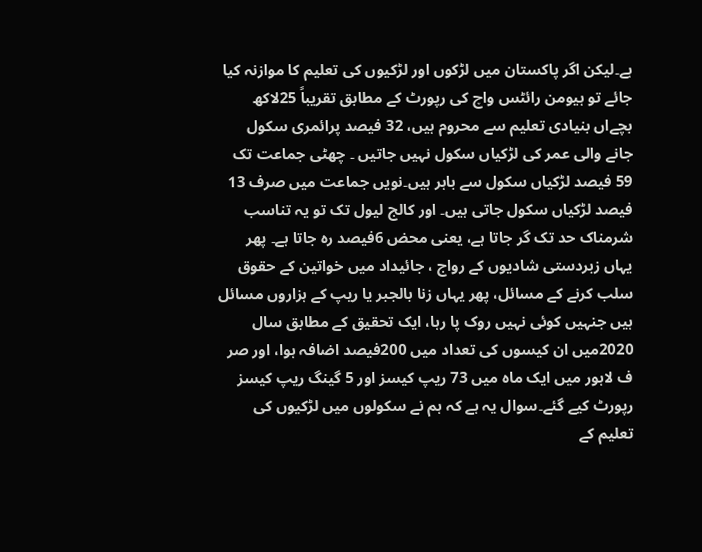ہے۔لیکن اگر پاکستان میں لڑکوں اور لڑکیوں کی تعلیم کا موازنہ کیا جائے تو ہیومن رائٹس واچ کی رپورٹ کے مطابق تقریباً 25لاکھ بچےاں بنیادی تعلیم سے محروم ہیں، 32 فیصد پرائمری سکول جانے والی عمر کی لڑکیاں سکول نہیں جاتیں ۔ چھٹی جماعت تک 59 فیصد لڑکیاں سکول سے باہر ہیں۔نویں جماعت میں صرف 13 فیصد لڑکیاں سکول جاتی ہیں۔ اور کالج لیول تک تو یہ تناسب شرمناک حد تک گر جاتا ہے، یعنی محض 6فیصد رہ جاتا ہے۔ پھر یہاں زبردستی شادیوں کے رواج ، جائیداد میں خواتین کے حقوق سلب کرنے کے مسائل، پھر یہاں زنا بالجبر یا ریپ کے ہزاروں مسائل ہیں جنہیں کوئی نہیں روک پا رہا، ایک تحقیق کے مطابق سال 2020میں ان کیسوں کی تعداد میں 200فیصد اضافہ ہوا، اور صر ف لاہور میں ایک ماہ میں 73 ریپ کیسز اور 5 گینگ ریپ کیسز رپورٹ کیے گئے۔سوال یہ ہے کہ ہم نے سکولوں میں لڑکیوں کی تعلیم کے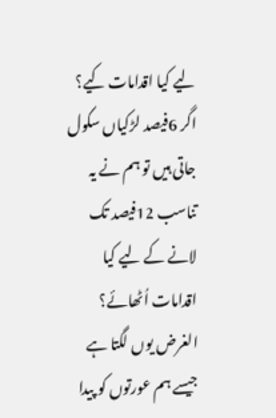لیے کیا اقدامات کیے؟ اگر 6فیصد لڑکیاں سکول جاتی ہیں تو ہم نے یہ تناسب 12فیصد تک لانے کے لیے کیا اقدامات اُٹھائے؟ الغرض یوں لگتا ہے جیسے ہم عورتوں کو پیدا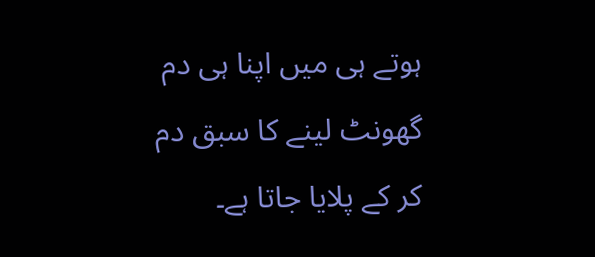ہوتے ہی میں اپنا ہی دم گھونٹ لینے کا سبق دم کر کے پلایا جاتا ہے۔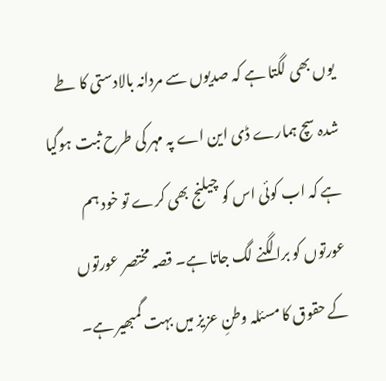یوں بھی لگتا ہے کہ صدیوں سے مردانہ بالادستی کا طے شدہ سچ ہمارے ڈی این اے پہ مہر کی طرح ثبت ہوگیا ہے کہ اب کوئی اس کو چیلنج بھی کرے تو خود ہم عورتوں کو برا لگنے لگ جاتا ہے۔ قصہ مختصر عورتوں کے حقوق کا مسئلہ وطنِ عزیز میں بہت گمبھیر ہے۔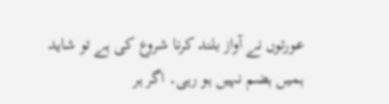عورتوں نے آواز بلند کرنا شروع کی ہے تو شاید ہمیں ہضم نہیں ہو رہی۔ اگر ہر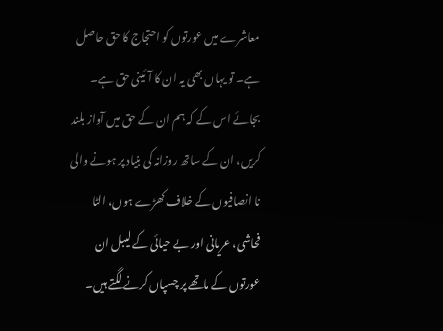معاشرے میں عورتوں کو احتجاج کا حق حاصل ہے۔ تو یہاں بھی یہ ان کا آئینی حق ہے۔ بجائے اس کے کہ ہم ان کے حق میں آواز بلند کریں، ان کے ساتھ روزانہ کی بنیاد پر ہونے والی نا انصافیوں کے خلاف کھڑے ہوں، الٹا فحاشی، عریانی اور بے حیائی کے لیبل ان عورتوں کے ماتھے پر چسپاں کرنے لگتے ہیں۔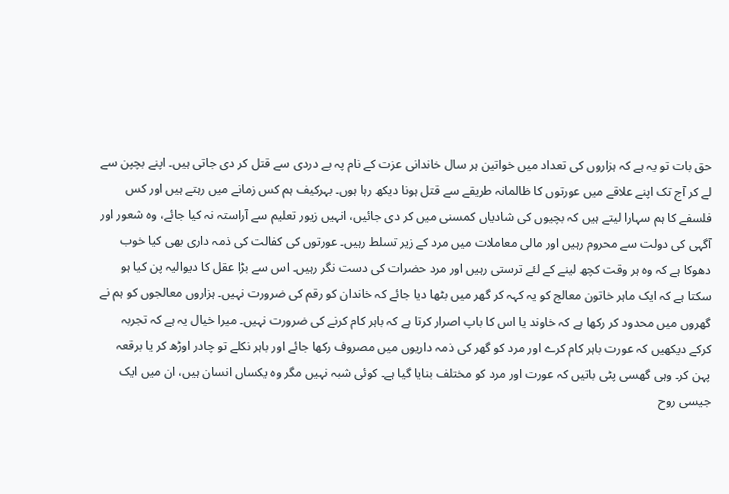حق بات تو یہ ہے کہ ہزاروں کی تعداد میں خواتین ہر سال خاندانی عزت کے نام پہ بے دردی سے قتل کر دی جاتی ہیں۔ اپنے بچپن سے لے کر آج تک اپنے علاقے میں عورتوں کا ظالمانہ طریقے سے قتل ہونا دیکھ رہا ہوں۔ بہرکیف ہم کس زمانے میں رہتے ہیں اور کس فلسفے کا ہم سہارا لیتے ہیں کہ بچیوں کی شادیاں کمسنی میں کر دی جائیں، انہیں زیور تعلیم سے آراستہ نہ کیا جائے، وہ شعور اور آگہی کی دولت سے محروم رہیں اور مالی معاملات میں مرد کے زیر تسلط رہیں۔ عورتوں کی کفالت کی ذمہ داری بھی کیا خوب دھوکا ہے کہ وہ ہر وقت کچھ لینے کے لئے ترستی رہیں اور مرد حضرات کی دست نگر رہیں۔ اس سے بڑا عقل کا دیوالیہ پن کیا ہو سکتا ہے کہ ایک ماہر خاتون معالج کو یہ کہہ کر گھر میں بٹھا دیا جائے کہ خاندان کو رقم کی ضرورت نہیں۔ ہزاروں معالجوں کو ہم نے گھروں میں محدود کر رکھا ہے کہ خاوند یا اس کا باپ اصرار کرتا ہے کہ باہر کام کرنے کی ضرورت نہیں۔ میرا خیال یہ ہے کہ تجربہ کرکے دیکھیں کہ عورت باہر کام کرے اور مرد کو گھر کی ذمہ داریوں میں مصروف رکھا جائے اور باہر نکلے تو چادر اوڑھ کر یا برقعہ پہن کر۔ وہی گھسی پٹی باتیں کہ عورت اور مرد کو مختلف بنایا گیا ہے۔ کوئی شبہ نہیں مگر وہ یکساں انسان ہیں، ان میں ایک جیسی روح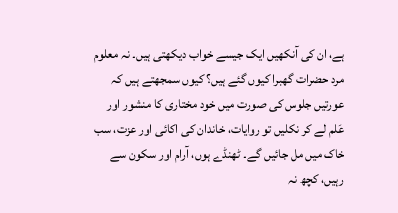ہے، ان کی آنکھیں ایک جیسے خواب دیکھتی ہیں۔ نہ معلوم مرد حضرات گھبرا کیوں گئے ہیں؟ کیوں سمجھتے ہیں کہ عورتیں جلوس کی صورت میں خود مختاری کا منشور اور عَلم لے کر نکلیں تو روایات، خاندان کی اکائی اور عزت، سب خاک میں مل جائیں گے۔ ٹھنڈے ہوں، آرام اور سکون سے رہیں، کچھ نہ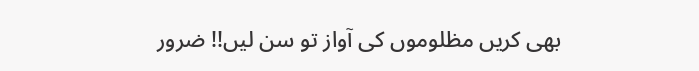بھی کریں مظلوموں کی آواز تو سن لیں!! ضرور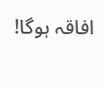افاقہ ہوگا!